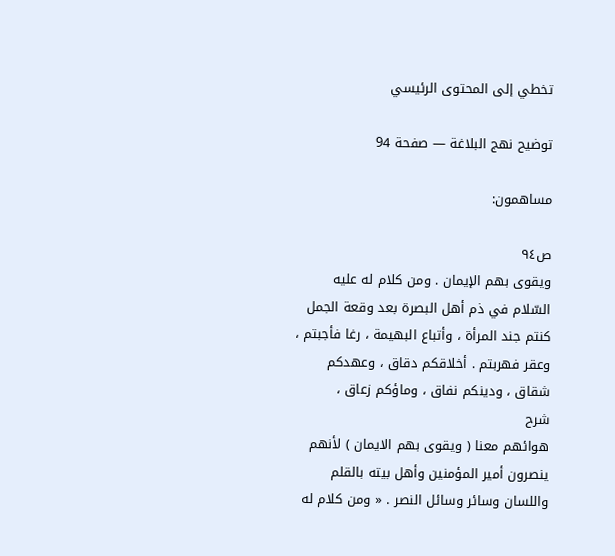تخطي إلى المحتوى الرئيسي

توضيح نهج البلاغة — صفحة 94

مساهمون:

ص٩٤
ويقوى بهم الإيمان . ومن كلام له عليه السّلام في ذم أهل البصرة بعد وقعة الجمل كنتم جند المرأة ، وأتباع البهيمة ، رغا فأجبتم ، وعقر فهربتم . أخلاقكم دقاق ، وعهدكم شقاق ، ودينكم نفاق ، وماؤكم زعاق ،
شرح
هوائهم معنا ( ويقوى بهم الايمان ) لأنهم ينصرون أمير المؤمنين وأهل بيته بالقلم واللسان وسائر وسائل النصر . « ومن كلام له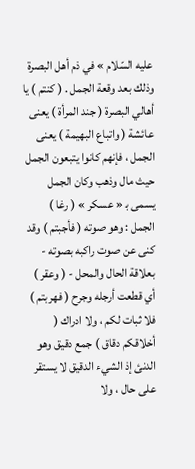عليه السّلام » في ذم أهل البصرة وذلك بعد وقعة الجمل . ( كنتم ) يا أهالي البصرة ( جند المرأة ) يعنى عائشة ( واتباع البهيمة ) يعنى الجمل ، فإنهم كانوا يتبعون الجمل حيث مال وذهب وكان الجمل يسمى ب‍ « عسكر » ( رغا ) الجمل : وهو صوته ( فأجبتم ) وقد كنى عن صوت راكبه بصوته - بعلاقة الحال والمحل - ( وعقر ) أي قطعت أرجله وجرح ( فهربتم ) فلا ثبات لكم ، ولا ادراك ( أخلاقكم دقاق ) جمع دقيق وهو الدنئ إذ الشيء الدقيق لا يستقر على حال ، ولا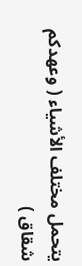يتحمل مختلف الأشياء ( وعهدكم شقاق )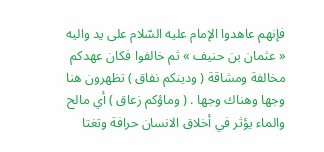فإنهم عاهدوا الإمام عليه السّلام على يد واليه « عثمان بن حنيف » ثم خالفوا فكان عهدكم مخالفة ومشاقة ( ودينكم نفاق ) تظهرون هنا وجها وهناك وجها . ( وماؤكم زعاق ) أي مالح والماء يؤثر في أخلاق الانسان حرافة وتغتا